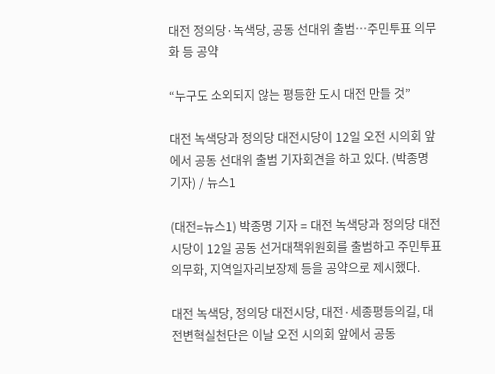대전 정의당·녹색당, 공동 선대위 출범…주민투표 의무화 등 공약

“누구도 소외되지 않는 평등한 도시 대전 만들 것”

대전 녹색당과 정의당 대전시당이 12일 오전 시의회 앞에서 공동 선대위 출범 기자회견을 하고 있다. (박종명 기자) / 뉴스1

(대전=뉴스1) 박종명 기자 = 대전 녹색당과 정의당 대전시당이 12일 공동 선거대책위원회를 출범하고 주민투표 의무화, 지역일자리보장제 등을 공약으로 제시했다.

대전 녹색당, 정의당 대전시당, 대전·세종평등의길, 대전변혁실천단은 이날 오전 시의회 앞에서 공동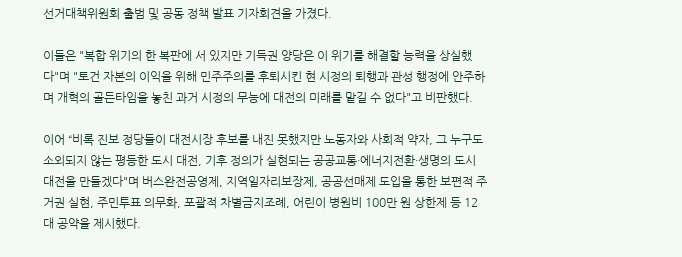선거대책위원회 출범 및 공동 정책 발표 기자회견을 가졌다.

이들은 "복합 위기의 한 복판에 서 있지만 기득권 양당은 이 위기를 해결할 능력을 상실했다"며 "토건 자본의 이익을 위해 민주주의를 후퇴시킨 현 시정의 퇴행과 관성 행정에 안주하며 개혁의 골든타임을 놓친 과거 시정의 무능에 대전의 미래를 맡길 수 없다"고 비판했다.

이어 “비록 진보 정당들이 대전시장 후보를 내진 못했지만 노동자와 사회적 약자, 그 누구도 소외되지 않는 평등한 도시 대전, 기후 정의가 실현되는 공공교통·에너지전환·생명의 도시 대전을 만들겠다"며 버스완전공영제, 지역일자리보장제, 공공선매제 도입을 통한 보편적 주거권 실현, 주민투표 의무화, 포괄적 차별금지조례, 어린이 병원비 100만 원 상한제 등 12대 공약을 제시했다.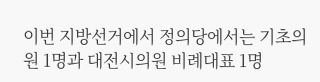이번 지방선거에서 정의당에서는 기초의원 1명과 대전시의원 비례대표 1명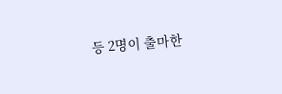등 2명이 출마한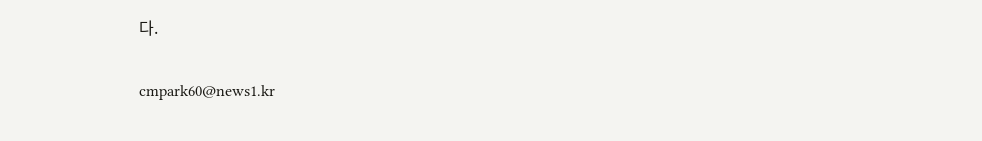다.

cmpark60@news1.kr